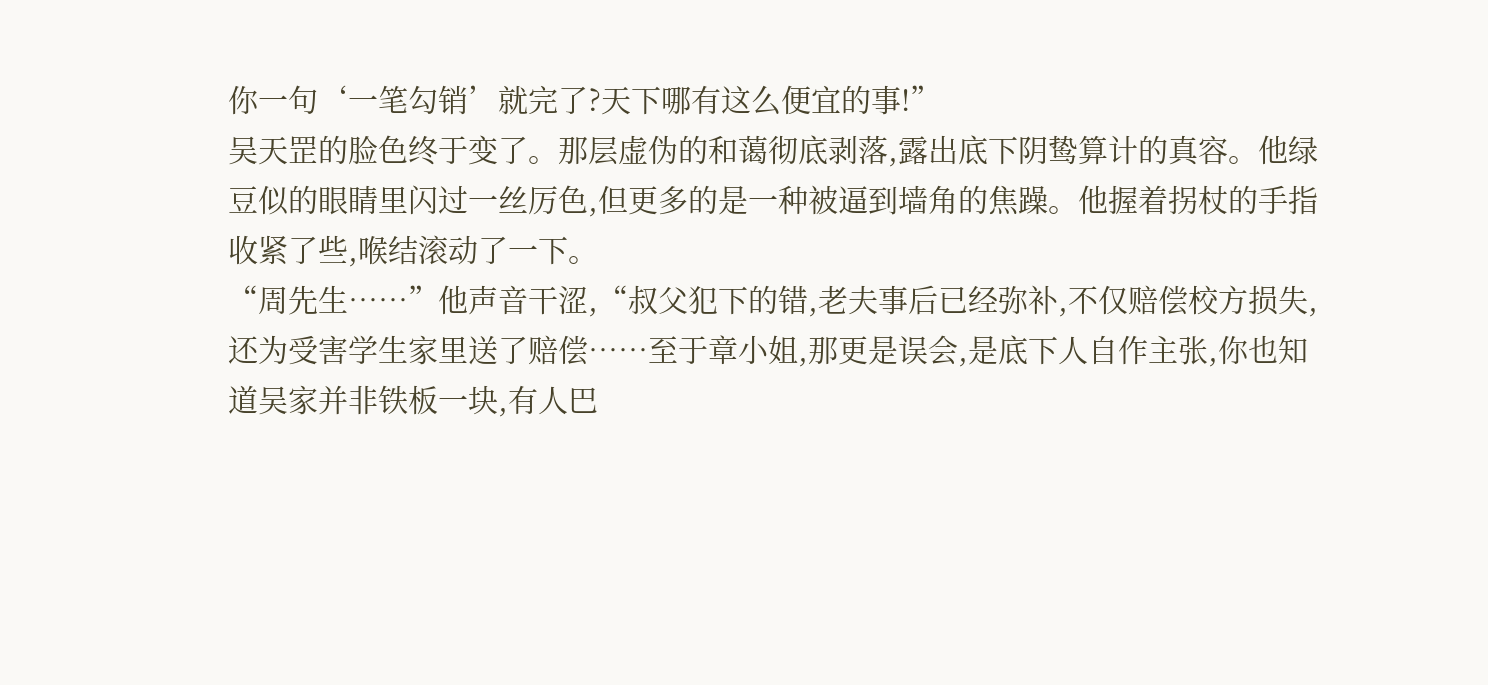你一句‘一笔勾销’就完了?天下哪有这么便宜的事!”
吴天罡的脸色终于变了。那层虚伪的和蔼彻底剥落,露出底下阴鸷算计的真容。他绿豆似的眼睛里闪过一丝厉色,但更多的是一种被逼到墙角的焦躁。他握着拐杖的手指收紧了些,喉结滚动了一下。
“周先生……”他声音干涩,“叔父犯下的错,老夫事后已经弥补,不仅赔偿校方损失,还为受害学生家里送了赔偿……至于章小姐,那更是误会,是底下人自作主张,你也知道吴家并非铁板一块,有人巴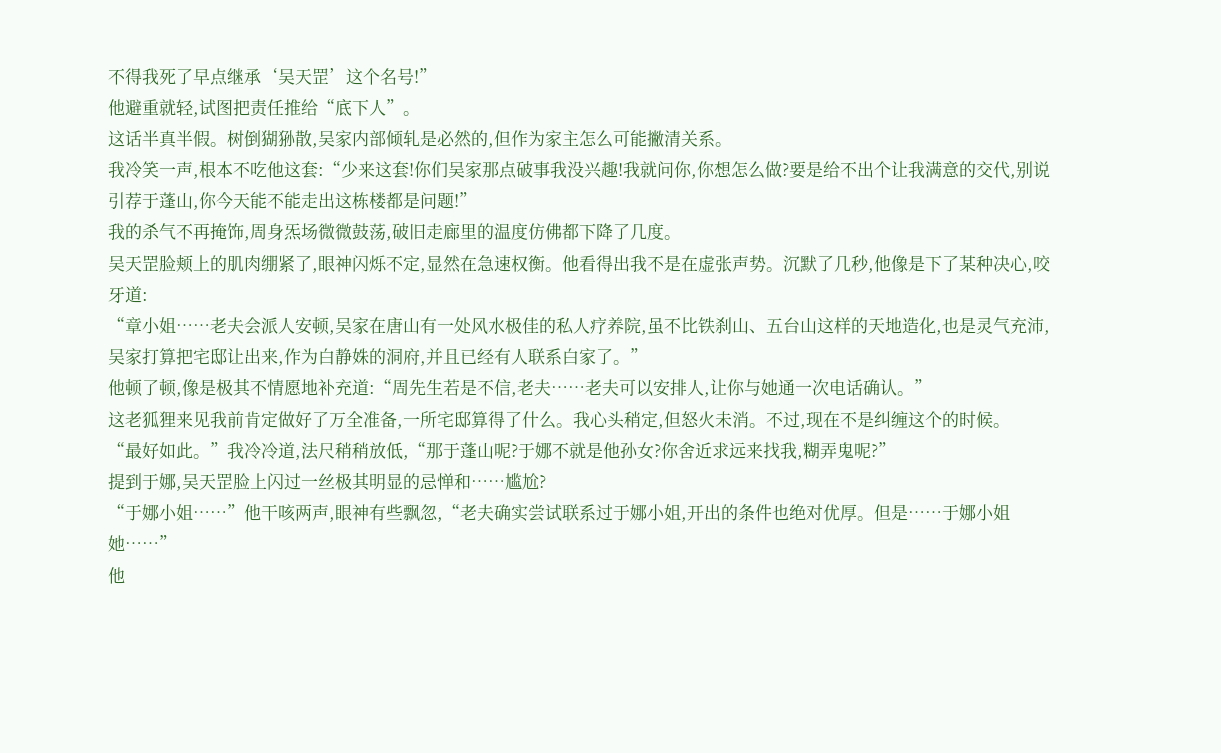不得我死了早点继承‘吴天罡’这个名号!”
他避重就轻,试图把责任推给“底下人”。
这话半真半假。树倒猢狲散,吴家内部倾轧是必然的,但作为家主怎么可能撇清关系。
我冷笑一声,根本不吃他这套:“少来这套!你们吴家那点破事我没兴趣!我就问你,你想怎么做?要是给不出个让我满意的交代,别说引荐于蓬山,你今天能不能走出这栋楼都是问题!”
我的杀气不再掩饰,周身炁场微微鼓荡,破旧走廊里的温度仿佛都下降了几度。
吴天罡脸颊上的肌肉绷紧了,眼神闪烁不定,显然在急速权衡。他看得出我不是在虚张声势。沉默了几秒,他像是下了某种决心,咬牙道:
“章小姐……老夫会派人安顿,吴家在唐山有一处风水极佳的私人疗养院,虽不比铁刹山、五台山这样的天地造化,也是灵气充沛,吴家打算把宅邸让出来,作为白静姝的洞府,并且已经有人联系白家了。”
他顿了顿,像是极其不情愿地补充道:“周先生若是不信,老夫……老夫可以安排人,让你与她通一次电话确认。”
这老狐狸来见我前肯定做好了万全准备,一所宅邸算得了什么。我心头稍定,但怒火未消。不过,现在不是纠缠这个的时候。
“最好如此。”我冷冷道,法尺稍稍放低,“那于蓬山呢?于娜不就是他孙女?你舍近求远来找我,糊弄鬼呢?”
提到于娜,吴天罡脸上闪过一丝极其明显的忌惮和……尴尬?
“于娜小姐……”他干咳两声,眼神有些飘忽,“老夫确实尝试联系过于娜小姐,开出的条件也绝对优厚。但是……于娜小姐她……”
他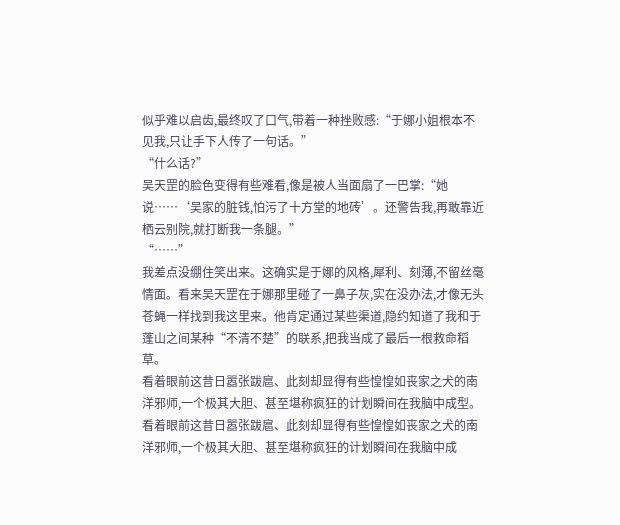似乎难以启齿,最终叹了口气,带着一种挫败感:“于娜小姐根本不见我,只让手下人传了一句话。”
“什么话?”
吴天罡的脸色变得有些难看,像是被人当面扇了一巴掌:“她说……‘吴家的脏钱,怕污了十方堂的地砖’。还警告我,再敢靠近栖云别院,就打断我一条腿。”
“……”
我差点没绷住笑出来。这确实是于娜的风格,犀利、刻薄,不留丝毫情面。看来吴天罡在于娜那里碰了一鼻子灰,实在没办法,才像无头苍蝇一样找到我这里来。他肯定通过某些渠道,隐约知道了我和于蓬山之间某种“不清不楚”的联系,把我当成了最后一根救命稻草。
看着眼前这昔日嚣张跋扈、此刻却显得有些惶惶如丧家之犬的南洋邪师,一个极其大胆、甚至堪称疯狂的计划瞬间在我脑中成型。
看着眼前这昔日嚣张跋扈、此刻却显得有些惶惶如丧家之犬的南洋邪师,一个极其大胆、甚至堪称疯狂的计划瞬间在我脑中成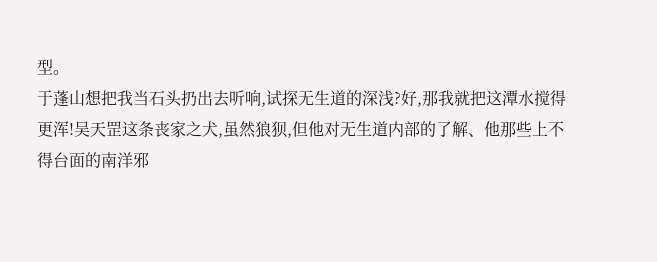型。
于蓬山想把我当石头扔出去听响,试探无生道的深浅?好,那我就把这潭水搅得更浑!吴天罡这条丧家之犬,虽然狼狈,但他对无生道内部的了解、他那些上不得台面的南洋邪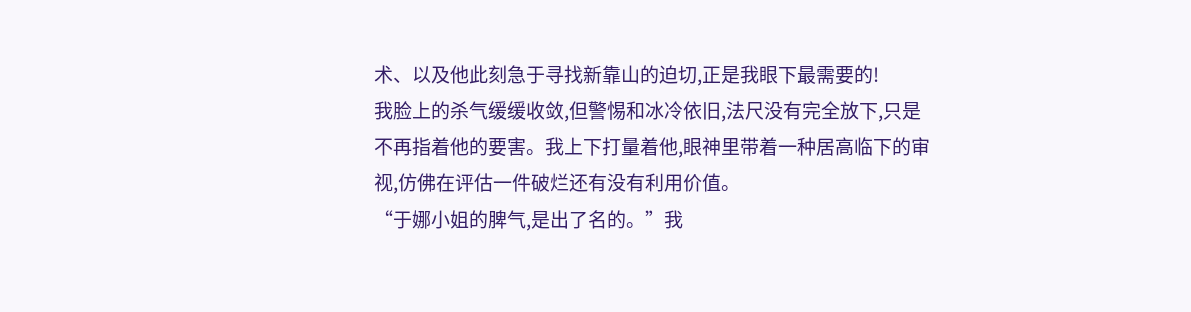术、以及他此刻急于寻找新靠山的迫切,正是我眼下最需要的!
我脸上的杀气缓缓收敛,但警惕和冰冷依旧,法尺没有完全放下,只是不再指着他的要害。我上下打量着他,眼神里带着一种居高临下的审视,仿佛在评估一件破烂还有没有利用价值。
“于娜小姐的脾气,是出了名的。”我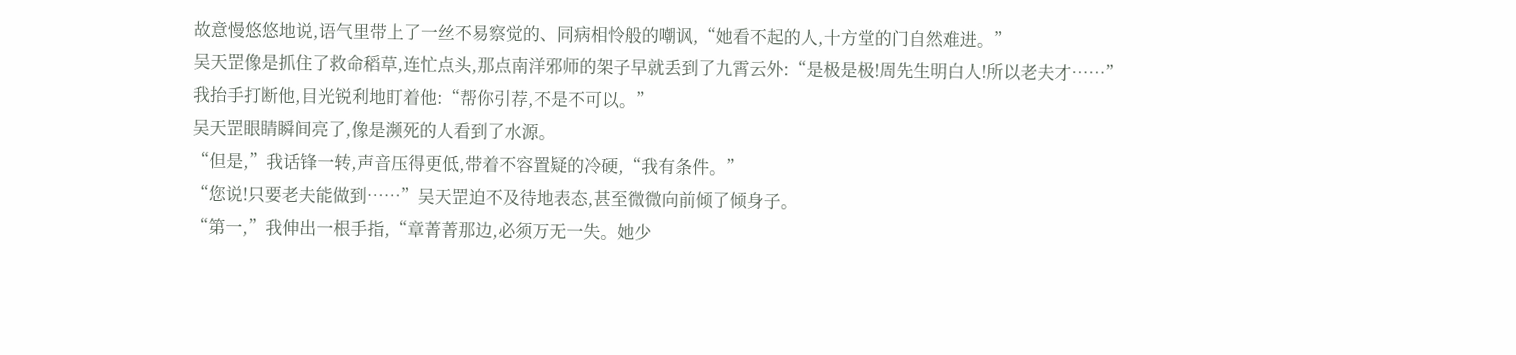故意慢悠悠地说,语气里带上了一丝不易察觉的、同病相怜般的嘲讽,“她看不起的人,十方堂的门自然难进。”
吴天罡像是抓住了救命稻草,连忙点头,那点南洋邪师的架子早就丢到了九霄云外:“是极是极!周先生明白人!所以老夫才……”
我抬手打断他,目光锐利地盯着他:“帮你引荐,不是不可以。”
吴天罡眼睛瞬间亮了,像是濒死的人看到了水源。
“但是,”我话锋一转,声音压得更低,带着不容置疑的冷硬,“我有条件。”
“您说!只要老夫能做到……”吴天罡迫不及待地表态,甚至微微向前倾了倾身子。
“第一,”我伸出一根手指,“章菁菁那边,必须万无一失。她少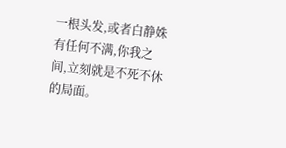一根头发,或者白静姝有任何不满,你我之间,立刻就是不死不休的局面。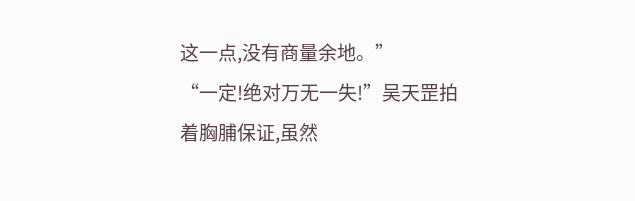这一点,没有商量余地。”
“一定!绝对万无一失!”吴天罡拍着胸脯保证,虽然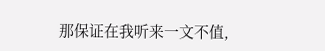那保证在我听来一文不值,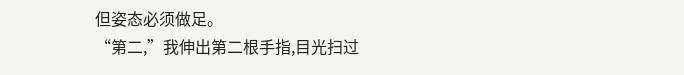但姿态必须做足。
“第二,”我伸出第二根手指,目光扫过